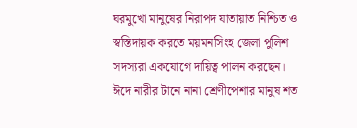ঘরমুখো মানুষের নিরাপদ যাতায়াত নিশ্চিত ও স্বস্তিদায়ক করতে ময়মনসিংহ জেলা পুলিশ সদস্যরা একযোগে দায়িত্ব পালন করছেন।
ঈদে নারীর টানে নানা শ্রেণীপেশার মানুষ শত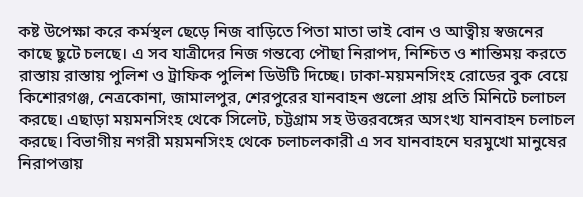কষ্ট উপেক্ষা করে কর্মস্থল ছেড়ে নিজ বাড়িতে পিতা মাতা ভাই বোন ও আত্বীয় স্বজনের কাছে ছুটে চলছে। এ সব যাত্রীদের নিজ গন্তব্যে পৌছা নিরাপদ, নিশ্চিত ও শান্তিময় করতে রাস্তায় রাস্তায় পুলিশ ও ট্রাফিক পুলিশ ডিউটি দিচ্ছে। ঢাকা-ময়মনসিংহ রোডের বুক বেয়ে কিশোরগঞ্জ, নেত্রকোনা, জামালপুর, শেরপুরের যানবাহন গুলো প্রায় প্রতি মিনিটে চলাচল করছে। এছাড়া ময়মনসিংহ থেকে সিলেট, চট্টগ্রাম সহ উত্তরবঙ্গের অসংখ্য যানবাহন চলাচল করছে। বিভাগীয় নগরী ময়মনসিংহ থেকে চলাচলকারী এ সব যানবাহনে ঘরমুখো মানুষের নিরাপত্তায়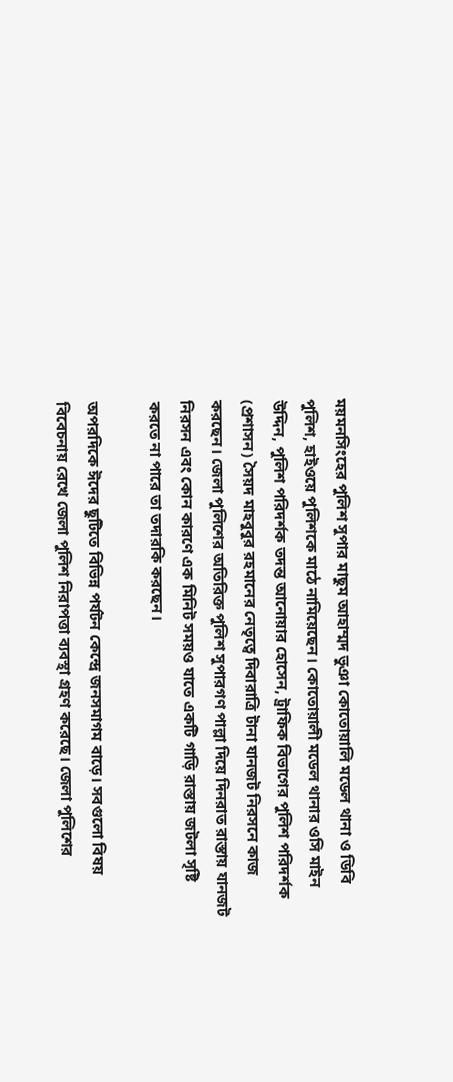ময়মনসিংহের পুলিশ সুপার মাছুম আহাম্মদ ভুঞা কোতোয়ালি মডেল থানা ও ডিবি পুলিশ, হাইওয়ে পুলিশকে মাঠে নামিয়েছেন। কোতোয়ালী মডেল থানার ওসি মাইন উদ্দিন, পুলিশ পরিদর্শক তদন্ত আনোয়ার হোসেন, ট্রাফিক বিভাগের পুলিশ পরিদর্শক (প্রশাসন) সৈয়দ মাহবুবুর রহমানের নেতৃত্বে দিবারাত্রি টানা যানজট নিরসনে কাজ করছেন। জেলা পুলিশের অতিরিক্ত পুলিশ সুপারগণ পাল্লা দিয়ে দিনরাত রাস্তায় যানজট নিরসন এবং কোন কারণে এক মিনিট সময়ও যাতে একটি গাড়ি রাস্তায় জটলা সৃষ্টি করতে না পারে তা তদারকি করছেন।

অপরদিকে ঈদের ছুটিতে বিভিন্ন পর্যটন কেন্দ্রে জনসমাগম বাড়ে। সবগুলো বিষয় বিবেচনায় রেখে জেলা পুলিশ নিরাপত্তা ব্যবস্থা গ্রহণ করেছে। জেলা পুলিশের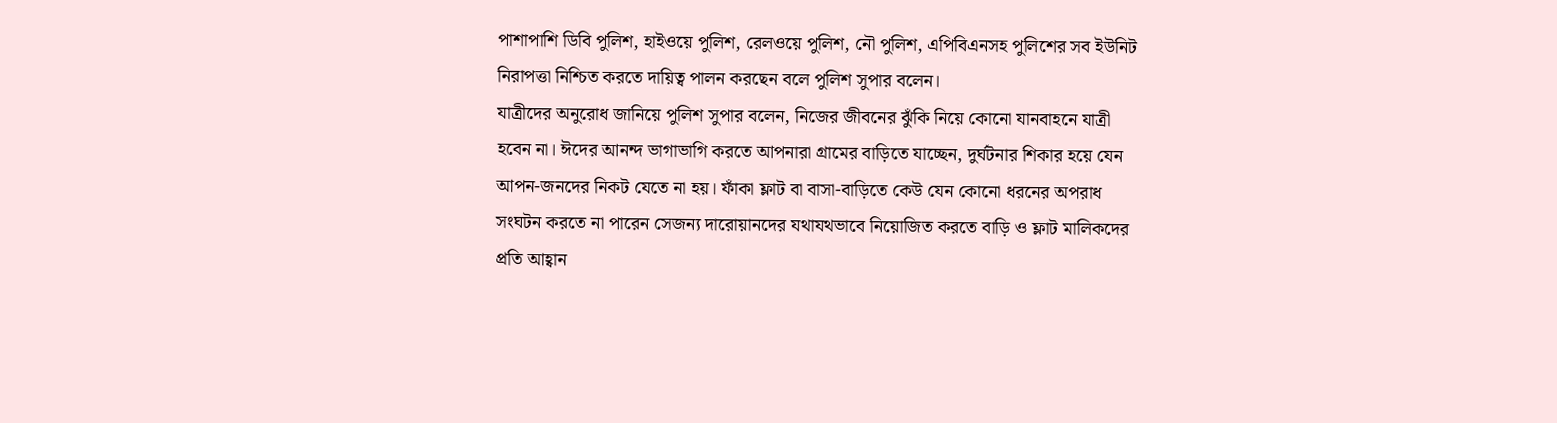পাশাপাশি ডিবি পুলিশ, হাইওয়ে পুলিশ, রেলওয়ে পুলিশ, নৌ পুলিশ, এপিবিএনসহ পুলিশের সব ইউনিট নিরাপত্তা নিশ্চিত করতে দায়িত্ব পালন করছেন বলে পুলিশ সুপার বলেন।
যাত্রীদের অনুরোধ জানিয়ে পুলিশ সুপার বলেন, নিজের জীবনের ঝুঁকি নিয়ে কোনো যানবাহনে যাত্রী হবেন না। ঈদের আনন্দ ভাগাভাগি করতে আপনারা গ্রামের বাড়িতে যাচ্ছেন, দুর্ঘটনার শিকার হয়ে যেন আপন-জনদের নিকট যেতে না হয়। ফাঁকা ফ্লাট বা বাসা-বাড়িতে কেউ যেন কোনো ধরনের অপরাধ সংঘটন করতে না পারেন সেজন্য দারোয়ানদের যথাযথভাবে নিয়োজিত করতে বাড়ি ও ফ্লাট মালিকদের প্রতি আহ্বান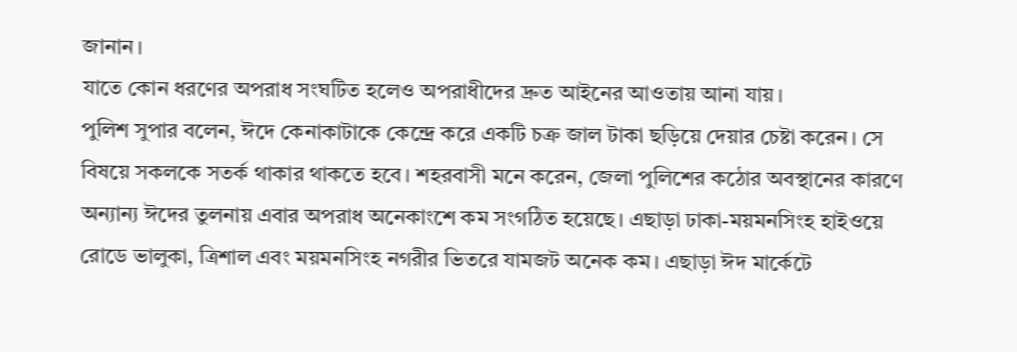জানান।
যাতে কোন ধরণের অপরাধ সংঘটিত হলেও অপরাধীদের দ্রুত আইনের আওতায় আনা যায়।
পুলিশ সুপার বলেন, ঈদে কেনাকাটাকে কেন্দ্রে করে একটি চক্র জাল টাকা ছড়িয়ে দেয়ার চেষ্টা করেন। সে বিষয়ে সকলকে সতর্ক থাকার থাকতে হবে। শহরবাসী মনে করেন, জেলা পুলিশের কঠোর অবস্থানের কারণে অন্যান্য ঈদের তুলনায় এবার অপরাধ অনেকাংশে কম সংগঠিত হয়েছে। এছাড়া ঢাকা-ময়মনসিংহ হাইওয়ে রোডে ভালুকা, ত্রিশাল এবং ময়মনসিংহ নগরীর ভিতরে যামজট অনেক কম। এছাড়া ঈদ মার্কেটে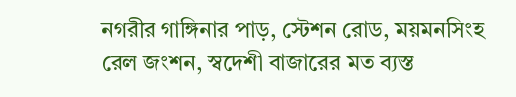নগরীর গাঙ্গিনার পাড়, স্টেশন রোড, ময়মনসিংহ রেল জংশন, স্বদেশী বাজারের মত ব্যস্ত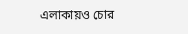এলাকায়ও চোর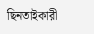ছিনতাইকারী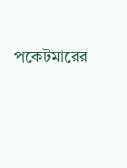পকেটমারের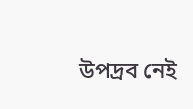উপদ্রব নেই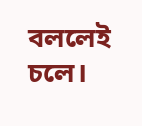বললেই চলে।